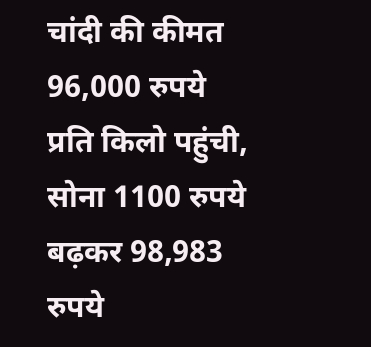चांदी की कीमत 96,000 रुपये प्रति किलो पहुंची, सोना 1100 रुपये बढ़कर 98,983 रुपये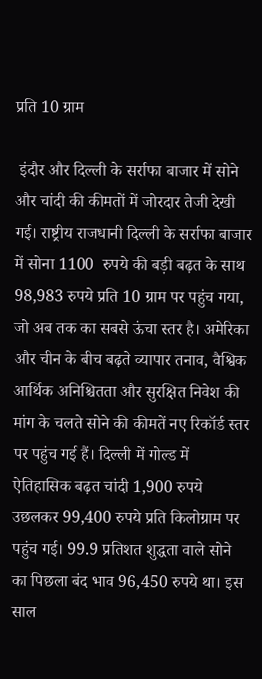प्रति 10 ग्राम

 इंदौर और दिल्ली के सर्राफा बाजार में सोने और चांदी की कीमतों में जोरदार तेजी देखी गई। राष्ट्रीय राजधानी दिल्ली के सर्राफा बाजार में सोना 1100  रुपये की बड़ी बढ़त के साथ 98,983 रुपये प्रति 10 ग्राम पर पहुंच गया, जो अब तक का सबसे ऊंचा स्तर है। अमेरिका और चीन के बीच बढ़ते व्यापार तनाव, वैश्विक आर्थिक अनिश्चितता और सुरक्षित निवेश की मांग के चलते सोने की कीमतें नए रिकॉर्ड स्तर पर पहुंच गई हैं। दिल्ली में गोल्ड में ऐतिहासिक बढ़त चांदी 1,900 रुपये उछलकर 99,400 रुपये प्रति किलोग्राम पर पहुंच गई। 99.9 प्रतिशत शुद्धता वाले सोने का पिछला बंद भाव 96,450 रुपये था। इस साल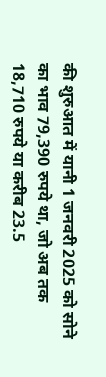की शुरुआत में यानी 1 जनवरी 2025 को सोने का भाव 79,390 रुपये था, जो अब तक 18,710 रुपये या करीब 23.5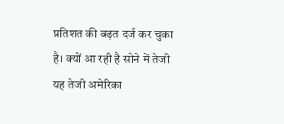प्रतिशत की बढ़त दर्ज कर चुका है। क्यों आ रही है सोने में तेजी यह तेजी अमेरिका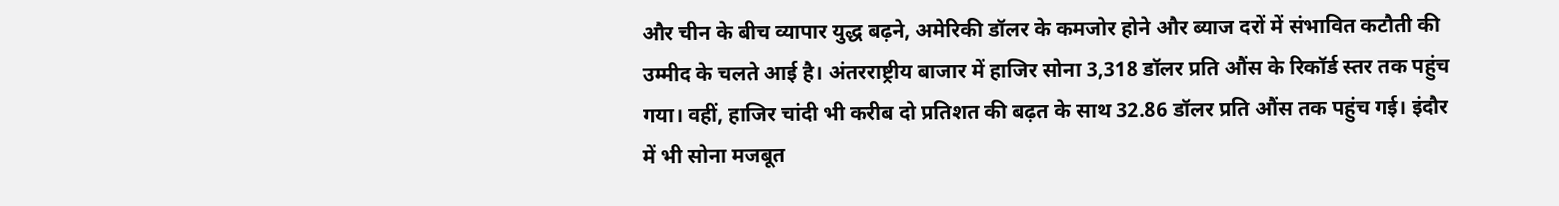और चीन के बीच व्यापार युद्ध बढ़ने, अमेरिकी डॉलर के कमजोर होने और ब्याज दरों में संभावित कटौती की उम्मीद के चलते आई है। अंतरराष्ट्रीय बाजार में हाजिर सोना 3,318 डॉलर प्रति औंस के रिकॉर्ड स्तर तक पहुंच गया। वहीं, हाजिर चांदी भी करीब दो प्रतिशत की बढ़त के साथ 32.86 डॉलर प्रति औंस तक पहुंच गई। इंदौर में भी सोना मजबूत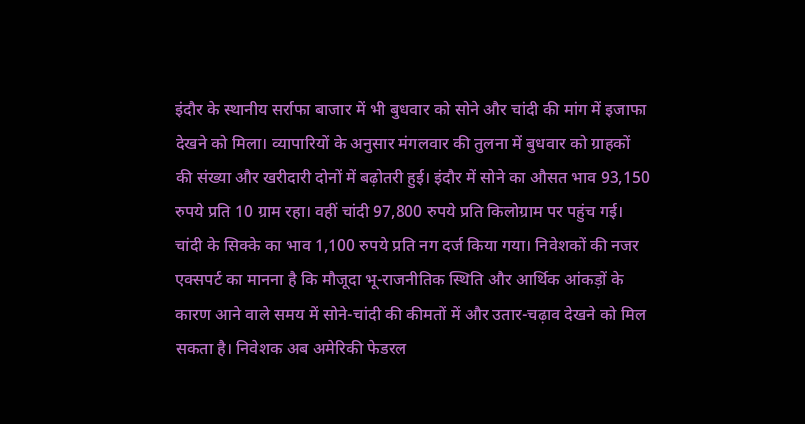इंदौर के स्थानीय सर्राफा बाजार में भी बुधवार को सोने और चांदी की मांग में इजाफा देखने को मिला। व्यापारियों के अनुसार मंगलवार की तुलना में बुधवार को ग्राहकों की संख्या और खरीदारी दोनों में बढ़ोतरी हुई। इंदौर में सोने का औसत भाव 93,150 रुपये प्रति 10 ग्राम रहा। वहीं चांदी 97,800 रुपये प्रति किलोग्राम पर पहुंच गई। चांदी के सिक्के का भाव 1,100 रुपये प्रति नग दर्ज किया गया। निवेशकों की नजर एक्सपर्ट का मानना है कि मौजूदा भू-राजनीतिक स्थिति और आर्थिक आंकड़ों के कारण आने वाले समय में सोने-चांदी की कीमतों में और उतार-चढ़ाव देखने को मिल सकता है। निवेशक अब अमेरिकी फेडरल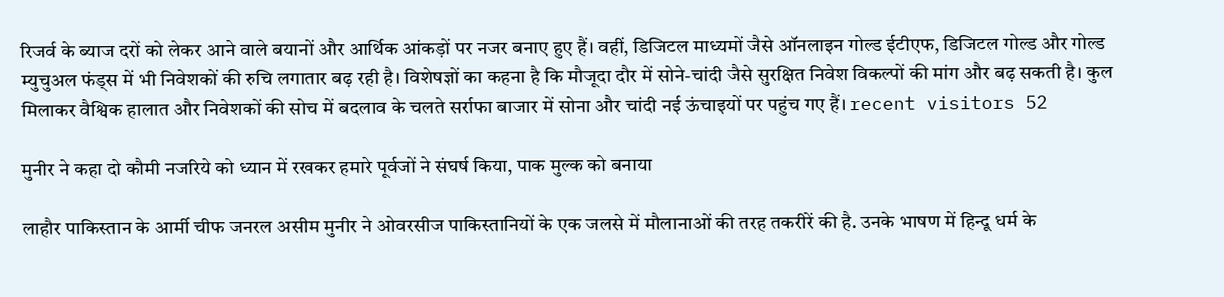रिजर्व के ब्याज दरों को लेकर आने वाले बयानों और आर्थिक आंकड़ों पर नजर बनाए हुए हैं। वहीं, डिजिटल माध्यमों जैसे ऑनलाइन गोल्ड ईटीएफ, डिजिटल गोल्ड और गोल्ड म्युचुअल फंड्स में भी निवेशकों की रुचि लगातार बढ़ रही है। विशेषज्ञों का कहना है कि मौजूदा दौर में सोने-चांदी जैसे सुरक्षित निवेश विकल्पों की मांग और बढ़ सकती है। कुल मिलाकर वैश्विक हालात और निवेशकों की सोच में बदलाव के चलते सर्राफा बाजार में सोना और चांदी नई ऊंचाइयों पर पहुंच गए हैं। recent visitors 52

मुनीर ने कहा दो कौमी नजरिये को ध्यान में रखकर हमारे पूर्वजों ने संघर्ष किया, पाक मुल्क को बनाया

लाहौर पाकिस्तान के आर्मी चीफ जनरल असीम मुनीर ने ओवरसीज पाकिस्तानियों के एक जलसे में मौलानाओं की तरह तकरीरें की है. उनके भाषण में हिन्दू धर्म के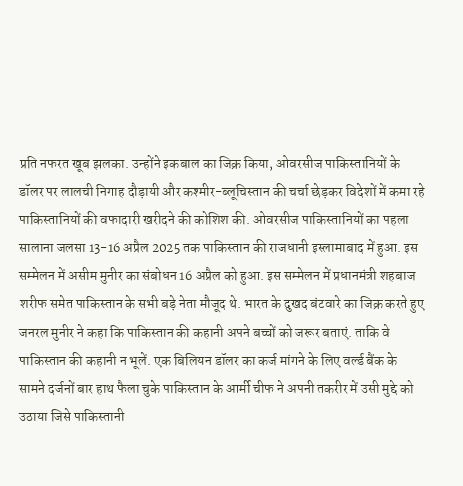प्रति नफरत खूब झलका. उन्होंने इकबाल का जिक्र किया, ओवरसीज पाकिस्तानियों के डॉलर पर लालची निगाह दौड़ायी और कश्मीर-ब्लूचिस्तान की चर्चा छेड़कर विदेशों में कमा रहे पाकिस्तानियों की वफादारी खरीदने की कोशिश की. ओवरसीज पाकिस्तानियों का पहला सालाना जलसा 13-16 अप्रैल 2025 तक पाकिस्तान की राजधानी इस्लामाबाद में हुआ. इस सम्मेलन में असीम मुनीर का संबोधन 16 अप्रैल को हुआ. इस सम्मेलन में प्रधानमंत्री शहबाज शरीफ समेत पाकिस्तान के सभी बड़े नेता मौजूद थे. भारत के दुखद बंटवारे का जिक्र करते हुए जनरल मुनीर ने कहा कि पाकिस्तान की कहानी अपने बच्चों को जरूर बताएं. ताकि वे पाकिस्तान की कहानी न भूलें. एक बिलियन डॉलर का कर्ज मांगने के लिए वर्ल्ड बैंक के सामने दर्जनों बार हाथ फैला चुके पाकिस्तान के आर्मी चीफ ने अपनी तकरीर में उसी मुद्दे को उठाया जिसे पाकिस्तानी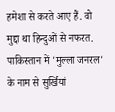हमेशा से करते आए हैं. वो मुद्दा था हिन्दुओं से नफरत. पाकिस्तान में 'मुल्ला जनरल' के नाम से सुर्खियां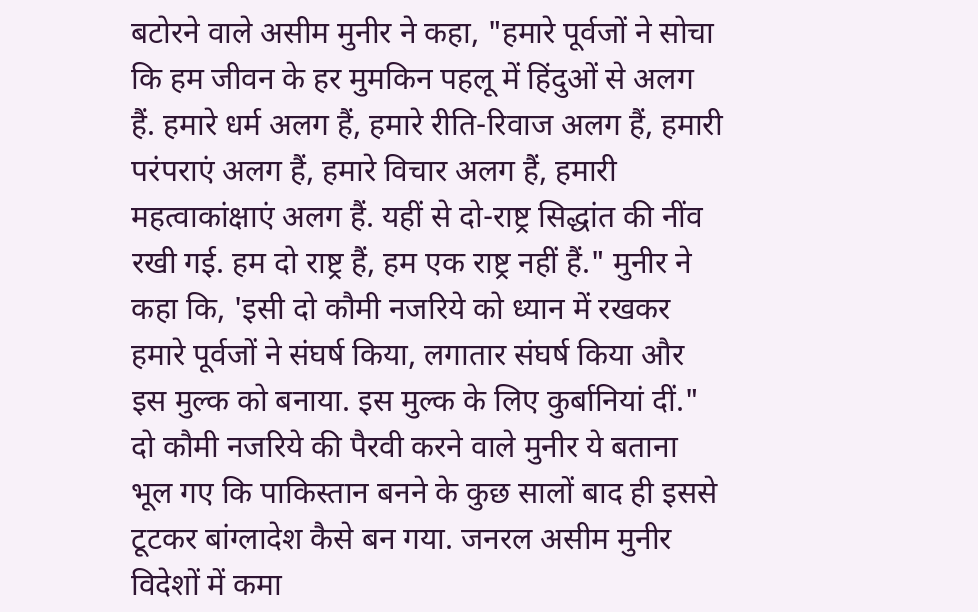बटोरने वाले असीम मुनीर ने कहा, "हमारे पूर्वजों ने सोचा कि हम जीवन के हर मुमकिन पहलू में हिंदुओं से अलग हैं. हमारे धर्म अलग हैं, हमारे रीति-रिवाज अलग हैं, हमारी परंपराएं अलग हैं, हमारे विचार अलग हैं, हमारी महत्वाकांक्षाएं अलग हैं. यहीं से दो-राष्ट्र सिद्धांत की नींव रखी गई. हम दो राष्ट्र हैं, हम एक राष्ट्र नहीं हैं." मुनीर ने कहा कि, 'इसी दो कौमी नजरिये को ध्यान में रखकर हमारे पूर्वजों ने संघर्ष किया, लगातार संघर्ष किया और इस मुल्क को बनाया. इस मुल्क के लिए कुर्बानियां दीं." दो कौमी नजरिये की पैरवी करने वाले मुनीर ये बताना भूल गए कि पाकिस्तान बनने के कुछ सालों बाद ही इससे टूटकर बांग्लादेश कैसे बन गया. जनरल असीम मुनीर विदेशों में कमा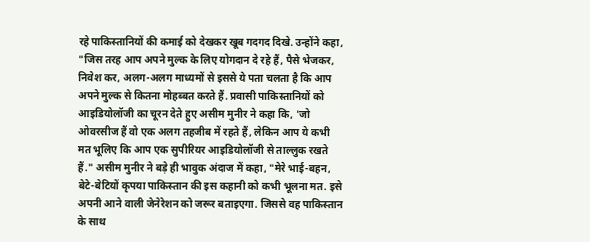रहे पाकिस्तानियों की कमाई को देखकर खूब गदगद दिखे. उन्होंने कहा, "जिस तरह आप अपने मुल्क के लिए योगदान दे रहे हैं, पैसे भेजकर, निवेश कर, अलग-अलग माध्यमों से इससे ये पता चलता है कि आप अपने मुल्क से कितना मोहब्बत करते हैं. प्रवासी पाकिस्तानियों को आइडियोलॉजी का चूरन देते हुए असीम मुनीर ने कहा कि, 'जो ओवरसीज हैं वो एक अलग तहजीब में रहते हैं, लेकिन आप ये कभी मत भूलिए कि आप एक सुपीरियर आइडियोलॉजी से ताल्लुक रखते हैं." असीम मुनीर ने बड़े ही भावुक अंदाज में कहा, "मेरे भाई-बहन, बेटे-बेटियों कृपया पाकिस्तान की इस कहानी को कभी भूलना मत. इसे अपनी आने वाली जेनेरेशन को जरूर बताइएगा. जिससे वह पाकिस्तान के साथ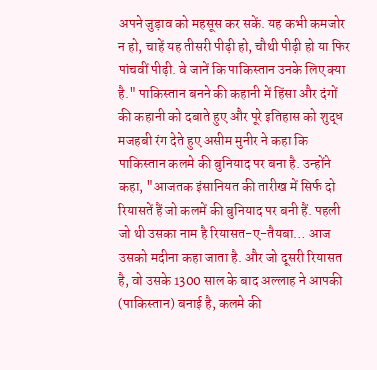अपने जुड़ाव को महसूस कर सकें. यह कभी कमजोर न हो, चाहें यह तीसरी पीढ़ी हो, चौथी पीढ़ी हो या फिर पांचवीं पीढ़ी. वे जानें कि पाकिस्तान उनके लिए क्या है." पाकिस्तान बनने की कहानी में हिंसा और दंगों की कहानी को दबाते हुए और पूरे इतिहास को शुद्ध मजहबी रंग देते हुए असीम मुनीर ने कहा कि पाकिस्तान कलमे की बुनियाद पर बना है. उन्होंने कहा, "आजतक इंसानियत की तारीख में सिर्फ दो रियासतें हैं जो कलमें की बुनियाद पर बनी हैं. पहली जो थी उसका नाम है रियासत-ए-तैयबा… आज उसको मदीना कहा जाता है. और जो दूसरी रियासत है, वो उसके 1300 साल के बाद अल्लाह ने आपकी (पाकिस्तान) बनाई है, कलमे की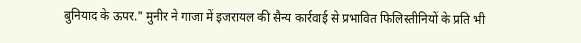बुनियाद के ऊपर." मुनीर ने गाजा में इजरायल की सैन्य कार्रवाई से प्रभावित फिलिस्तीनियों के प्रति भी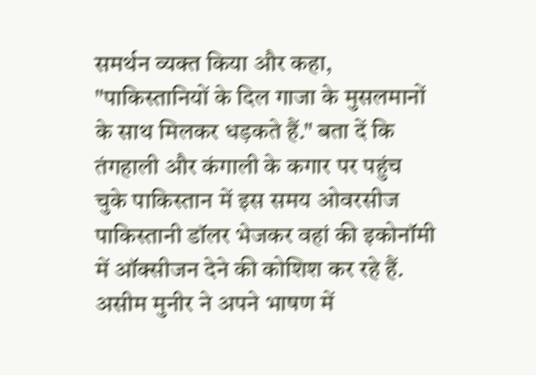समर्थन व्यक्त किया और कहा, "पाकिस्तानियों के दिल गाजा के मुसलमानों के साथ मिलकर धड़कते हैं." बता दें कि तंगहाली और कंगाली के कगार पर पहुंच चुके पाकिस्तान में इस समय ओवरसीज पाकिस्तानी डॉलर भेजकर वहां की इकोनॉमी में ऑक्सीजन देने की कोशिश कर रहे हैं. असीम मुनीर ने अपने भाषण में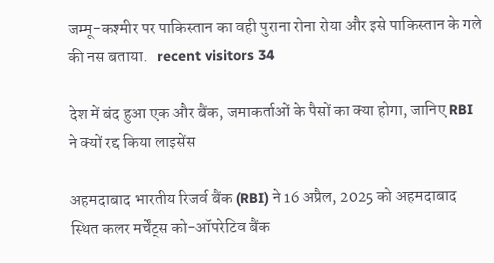जम्मू-कश्मीर पर पाकिस्तान का वही पुराना रोना रोया और इसे पाकिस्तान के गले की नस बताया.   recent visitors 34

देश में बंद हुआ एक और बैंक, जमाकर्ताओं के पैसों का क्या होगा, जानिए RBI ने क्यों रद्द किया लाइसेंस

अहमदाबाद भारतीय रिजर्व बैंक (RBI) ने 16 अप्रैल, 2025 को अहमदाबाद स्थित कलर मर्चेंट्स को-ऑपरेटिव बैंक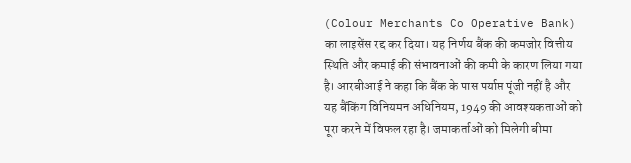(Colour Merchants Co Operative Bank) का लाइसेंस रद्द कर दिया। यह निर्णय बैंक की कमजोर वित्तीय स्थिति और कमाई की संभावनाओं की कमी के कारण लिया गया है। आरबीआई ने कहा कि बैंक के पास पर्याप्त पूंजी नहीं है और यह बैंकिंग विनियमन अधिनियम, 1949 की आवश्यकताओं को पूरा करने में विफल रहा है। जमाकर्ताओं को मिलेगी बीमा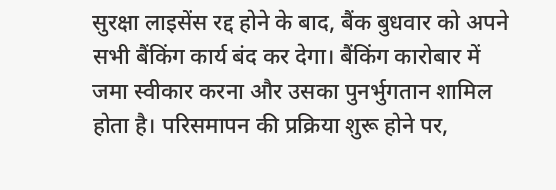सुरक्षा लाइसेंस रद्द होने के बाद, बैंक बुधवार को अपने सभी बैंकिंग कार्य बंद कर देगा। बैंकिंग कारोबार में जमा स्वीकार करना और उसका पुनर्भुगतान शामिल होता है। परिसमापन की प्रक्रिया शुरू होने पर,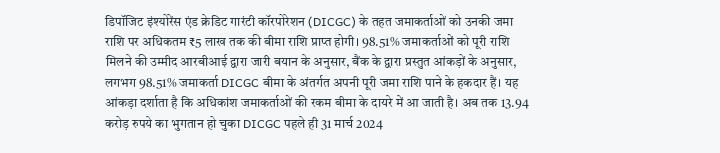डिपॉजिट इंश्योरेंस एंड क्रेडिट गारंटी कॉरपोरेशन (DICGC) के तहत जमाकर्ताओं को उनकी जमा राशि पर अधिकतम ₹5 लाख तक की बीमा राशि प्राप्त होगी। 98.51% जमाकर्ताओं को पूरी राशि मिलने की उम्मीद आरबीआई द्वारा जारी बयान के अनुसार, बैंक के द्वारा प्रस्तुत आंकड़ों के अनुसार, लगभग 98.51% जमाकर्ता DICGC बीमा के अंतर्गत अपनी पूरी जमा राशि पाने के हकदार हैं। यह आंकड़ा दर्शाता है कि अधिकांश जमाकर्ताओं की रकम बीमा के दायरे में आ जाती है। अब तक 13.94 करोड़ रुपये का भुगतान हो चुका DICGC पहले ही 31 मार्च 2024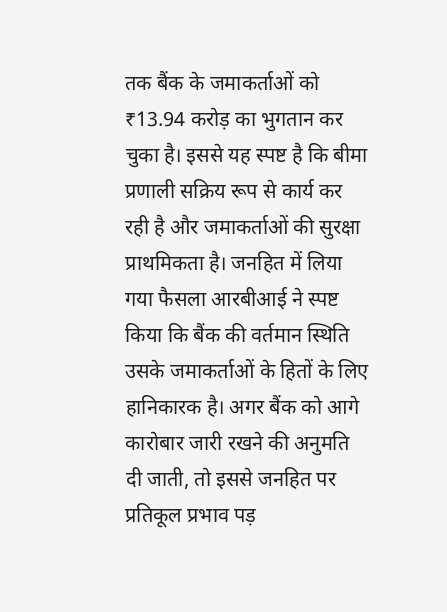तक बैंक के जमाकर्ताओं को ₹13.94 करोड़ का भुगतान कर चुका है। इससे यह स्पष्ट है कि बीमा प्रणाली सक्रिय रूप से कार्य कर रही है और जमाकर्ताओं की सुरक्षा प्राथमिकता है। जनहित में लिया गया फैसला आरबीआई ने स्पष्ट किया कि बैंक की वर्तमान स्थिति उसके जमाकर्ताओं के हितों के लिए हानिकारक है। अगर बैंक को आगे कारोबार जारी रखने की अनुमति दी जाती, तो इससे जनहित पर प्रतिकूल प्रभाव पड़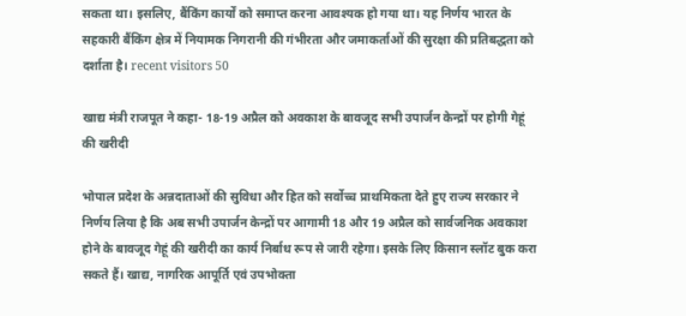सकता था। इसलिए, बैंकिंग कार्यों को समाप्त करना आवश्यक हो गया था। यह निर्णय भारत के सहकारी बैंकिंग क्षेत्र में नियामक निगरानी की गंभीरता और जमाकर्ताओं की सुरक्षा की प्रतिबद्धता को दर्शाता है। recent visitors 50

खाद्य मंत्री राजपूत ने कहा- 18-19 अप्रैल को अवकाश के बावजूद सभी उपार्जन केन्द्रों पर होगी गेहूं की खरीदी

भोपाल प्रदेश के अन्नदाताओं की सुविधा और हित को सर्वोच्च प्राथमिकता देते हुए राज्य सरकार ने निर्णय लिया है कि अब सभी उपार्जन केन्द्रों पर आगामी 18 और 19 अप्रैल को सार्वजनिक अवकाश होने के बावजूद गेहूं की खरीदी का कार्य निर्बाध रूप से जारी रहेगा। इसके लिए किसान स्लॉट बुक करा सकते हैं। खाद्य, नागरिक आपूर्ति एवं उपभोक्ता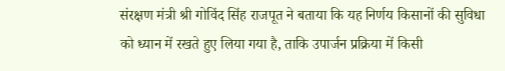संरक्षण मंत्री श्री गोविंद सिंह राजपूत ने बताया कि यह निर्णय किसानों की सुविधा को ध्यान में रखते हुए लिया गया है, ताकि उपार्जन प्रक्रिया में किसी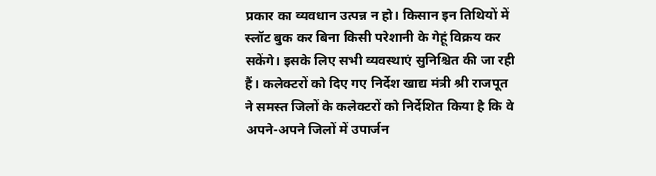प्रकार का व्यवधान उत्पन्न न हो। किसान इन तिथियों में स्लॉट बुक कर बिना किसी परेशानी के गेहूं विक्रय कर सकेंगे। इसके लिए सभी व्यवस्थाएं सुनिश्चित की जा रही हैं। कलेक्टरों को दिए गए निर्देश खाद्य मंत्री श्री राजपूत ने समस्त जिलों के कलेक्टरों को निर्देशित किया है कि वे अपने-अपने जिलों में उपार्जन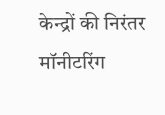केन्द्रों की निरंतर मॉनीटरिंग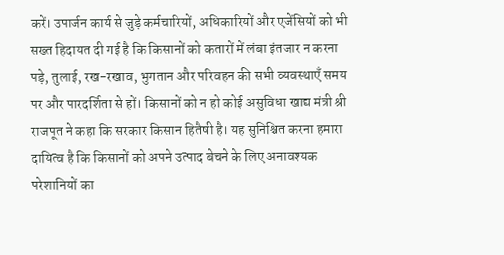करें। उपार्जन कार्य से जुड़े कर्मचारियों, अधिकारियों और एजेंसियों को भी सख्त हिदायत दी गई है कि किसानों को कतारों में लंबा इंतजार न करना पड़े, तुलाई, रख-रखाव, भुगतान और परिवहन की सभी व्यवस्थाएँ समय पर और पारदर्शिता से हों। किसानों को न हो कोई असुविधा खाद्य मंत्री श्री राजपूत ने कहा कि सरकार किसान हितैषी है। यह सुनिश्चित करना हमारा दायित्व है कि किसानों को अपने उत्पाद बेचने के लिए अनावश्यक परेशानियों का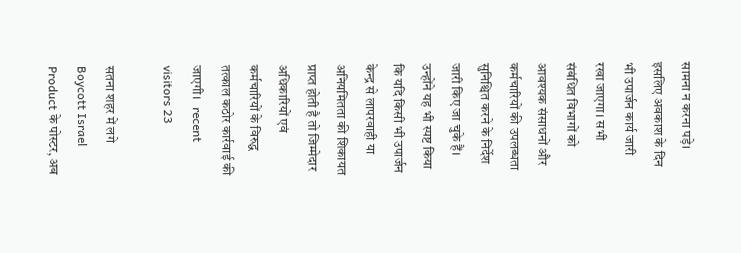सामना न करना पड़े। इसलिए अवकाश के दिन भी उपार्जन कार्य जारी रखा जाएगा। सभी संबंधित विभागों को आवश्यक संसाधनों और कर्मचारियों की उपलब्धता सुनिश्चित करने के निर्देश जारी किए जा चुके हैं। उन्होंने यह भी स्पष्ट किया कि यदि किसी भी उपार्जन केन्द्र से लापरवाही या अनियमितता की शिकायत प्राप्त होती है तो जिम्मेदार अधिकारियों एवं कर्मचारियों के विरुद्ध तत्काल कठोर कार्रवाई की जाएगी।   recent visitors 23

सतना शहर में लगे Boycott Israel Product के पोस्टर, अब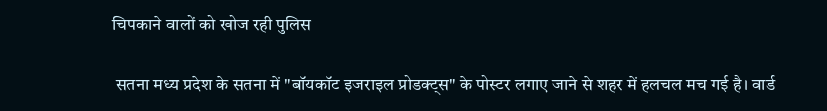चिपकाने वालों को खोज रही पुलिस

 सतना मध्य प्रदेश के सतना में "बॉयकॉट इजराइल प्रोडक्ट्स" के पोस्टर लगाए जाने से शहर में हलचल मच गई है। वार्ड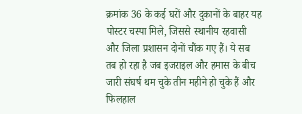क्रमांक 36 के कई घरों और दुकानों के बाहर यह पोस्टर चस्पा मिले, जिससे स्थानीय रहवासी और जिला प्रशासन दोनों चौंक गए हैं। ये सब तब हो रहा है जब इजराइल और हमास के बीच जारी संघर्ष थम चुके तीन महीने हो चुके हैं और फिलहाल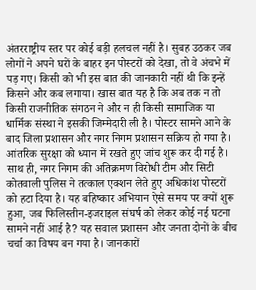अंतरराष्ट्रीय स्तर पर कोई बड़ी हलचल नहीं है। सुबह उठकर जब लोगों ने अपने घरों के बाहर इन पोस्टरों को देखा, तो वे अंचभे में पड़ गए। किसी को भी इस बात की जानकारी नहीं थी कि इन्हें किसने और कब लगाया। खास बात यह है कि अब तक न तो किसी राजनीतिक संगठन ने और न ही किसी सामाजिक या धार्मिक संस्था ने इसकी जिम्मेदारी ली है। पोस्टर सामने आने के बाद जिला प्रशासन और नगर निगम प्रशासन सक्रिय हो गया है। आंतरिक सुरक्षा को ध्यान में रखते हुए जांच शुरू कर दी गई है। साथ ही, नगर निगम की अतिक्रमण विरोधी टीम और सिटी कोतवाली पुलिस ने तत्काल एक्शन लेते हुए अधिकांश पोस्टरों को हटा दिया है। यह बहिष्कार अभियान ऐसे समय पर क्यों शुरू हुआ, जब फिलिस्तीन-इजराइल संघर्ष को लेकर कोई नई घटना सामने नहीं आई है? यह सवाल प्रशासन और जनता दोनों के बीच चर्चा का विषय बन गया है। जानकारों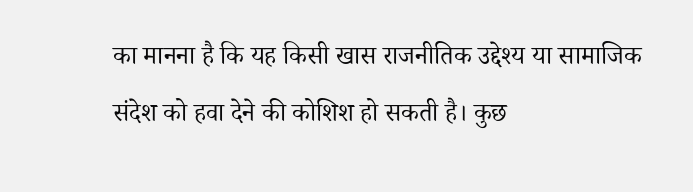का मानना है कि यह किसी खास राजनीतिक उद्देश्य या सामाजिक संदेश को हवा देने की कोशिश हो सकती है। कुछ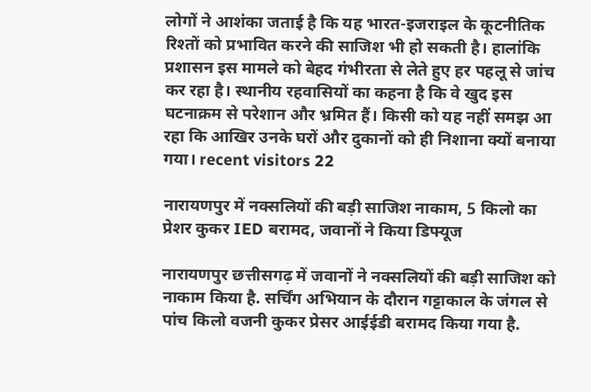लोगों ने आशंका जताई है कि यह भारत-इजराइल के कूटनीतिक रिश्तों को प्रभावित करने की साजिश भी हो सकती है। हालांकि प्रशासन इस मामले को बेहद गंभीरता से लेते हुए हर पहलू से जांच कर रहा है। स्थानीय रहवासियों का कहना है कि वे खुद इस घटनाक्रम से परेशान और भ्रमित हैं। किसी को यह नहीं समझ आ रहा कि आखिर उनके घरों और दुकानों को ही निशाना क्यों बनाया गया। recent visitors 22

नारायणपुर में नक्सलियों की बड़ी साजिश नाकाम, 5 किलो का प्रेशर कुकर IED बरामद, जवानों ने किया डिफ्यूज

नारायणपुर छत्तीसगढ़ में जवानों ने नक्सलियों की बड़ी साजिश को नाकाम किया है. सर्चिंग अभियान के दौरान गट्टाकाल के जंगल से पांच किलो वजनी कुकर प्रेसर आईईडी बरामद किया गया है.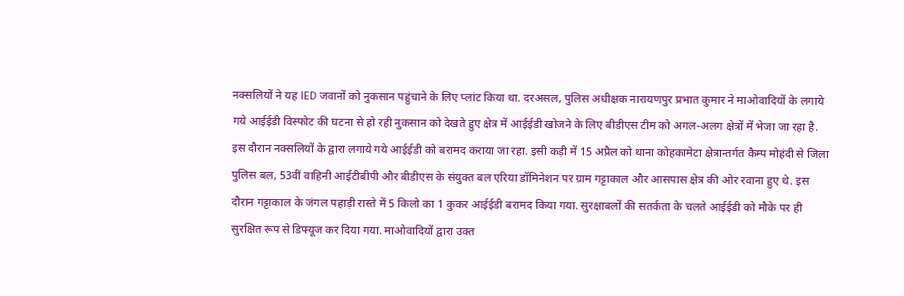नक्सलियों ने यह IED जवानों को नुकसान पहुंचाने के लिए प्लांट किया था. दरअसल, पुलिस अधीक्षक नारायणपुर प्रभात कुमार ने माओवादियों के लगाये गये आईईडी विस्फोट की घटना से हो रही नुकसान को देखते हुए क्षेत्र में आईईडी खोजने के लिए बीडीएस टीम को अगल-अलग क्षेत्रों में भेजा जा रहा है. इस दौरान नक्सलियों के द्वारा लगाये गये आईईडी को बरामद कराया जा रहा. इसी कड़ी में 15 अप्रैल को थाना कोहकामेटा क्षेत्रान्तर्गत कैम्प मोहंदी से जिला पुलिस बल, 53वीं वाहिनी आईटीबीपी और बीडीएस के संयुक्त बल एरिया डॉमिनेशन पर ग्राम गट्टाकाल और आसपास क्षेत्र की ओर रवाना हुए थे. इस दौरान गट्टाकाल के जंगल पहाड़ी रास्ते में 5 किलो का 1 कुकर आईईडी बरामद किया गया. सुरक्षाबलों की सतर्कता के चलते आईईडी को मौके पर ही सुरक्षित रूप से डिफ्यूज कर दिया गया. माओवादियों द्वारा उक्त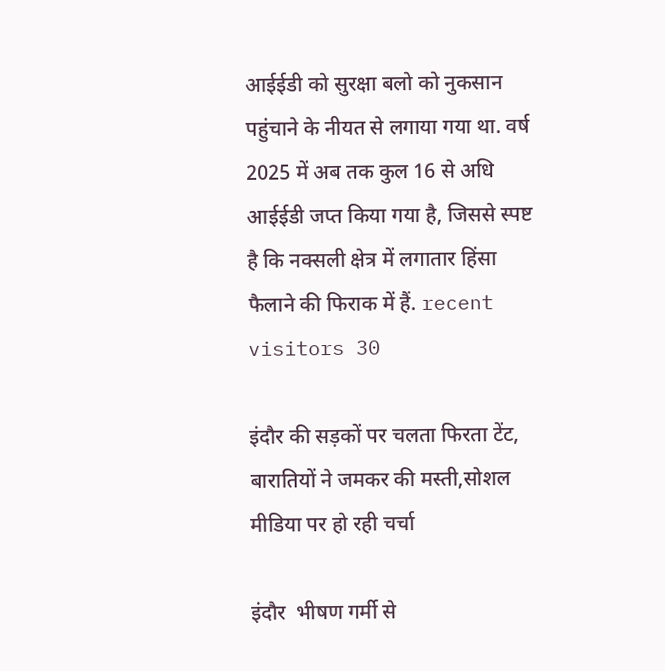आईईडी को सुरक्षा बलो को नुकसान पहुंचाने के नीयत से लगाया गया था. वर्ष 2025 में अब तक कुल 16 से अधि आईईडी जप्त किया गया है, जिससे स्पष्ट है कि नक्सली क्षेत्र में लगातार हिंसा फैलाने की फिराक में हैं. recent visitors 30

इंदौर की सड़कों पर चलता फिरता टेंट, बारातियों ने जमकर की मस्ती,सोशल मीडिया पर हो रही चर्चा

इंदौर  भीषण गर्मी से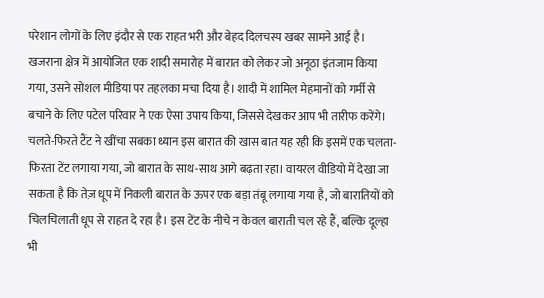परेशान लोगों के लिए इंदौर से एक राहत भरी और बेहद दिलचस्प खबर सामने आई है। खजराना क्षेत्र में आयोजित एक शादी समारोह में बारात को लेकर जो अनूठा इंतजाम किया गया, उसने सोशल मीडिया पर तहलका मचा दिया है। शादी में शामिल मेहमानों को गर्मी से बचाने के लिए पटेल परिवार ने एक ऐसा उपाय किया, जिससे देखकर आप भी तारीफ करेंगे। चलते-फिरते टैंट ने खींचा सबका ध्यान इस बारात की खास बात यह रही कि इसमें एक चलता-फिरता टेंट लगाया गया, जो बारात के साथ-साथ आगे बढ़ता रहा। वायरल वीडियो में देखा जा सकता है कि तेज़ धूप में निकली बारात के ऊपर एक बड़ा तंबू लगाया गया है, जो बारातियों को चिलचिलाती धूप से राहत दे रहा है। इस टेंट के नीचे न केवल बाराती चल रहे हैं, बल्कि दूल्हा भी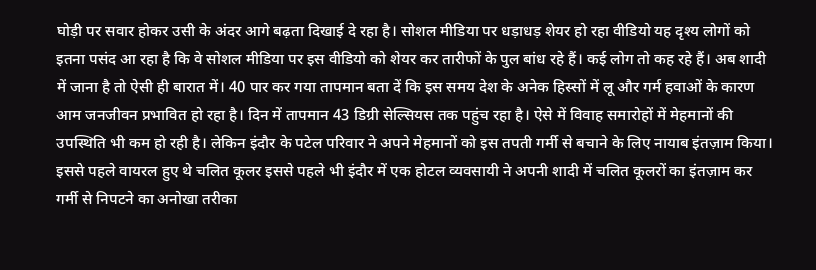घोड़ी पर सवार होकर उसी के अंदर आगे बढ़ता दिखाई दे रहा है। सोशल मीडिया पर धड़ाधड़ शेयर हो रहा वीडियो यह दृश्य लोगों को इतना पसंद आ रहा है कि वे सोशल मीडिया पर इस वीडियो को शेयर कर तारीफों के पुल बांध रहे हैं। कई लोग तो कह रहे हैं। अब शादी में जाना है तो ऐसी ही बारात में। 40 पार कर गया तापमान बता दें कि इस समय देश के अनेक हिस्सों में लू और गर्म हवाओं के कारण आम जनजीवन प्रभावित हो रहा है। दिन में तापमान 43 डिग्री सेल्सियस तक पहुंच रहा है। ऐसे में विवाह समारोहों में मेहमानों की उपस्थिति भी कम हो रही है। लेकिन इंदौर के पटेल परिवार ने अपने मेहमानों को इस तपती गर्मी से बचाने के लिए नायाब इंतज़ाम किया। इससे पहले वायरल हुए थे चलित कूलर इससे पहले भी इंदौर में एक होटल व्यवसायी ने अपनी शादी में चलित कूलरों का इंतज़ाम कर गर्मी से निपटने का अनोखा तरीका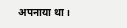अपनाया था।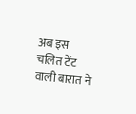अब इस चलित टेंट वाली बारात ने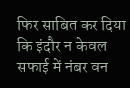फिर साबित कर दिया कि इंदौर न केवल सफाई में नंबर वन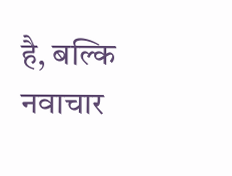है, बल्कि नवाचार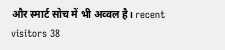और स्मार्ट सोच में भी अव्वल है। recent visitors 38